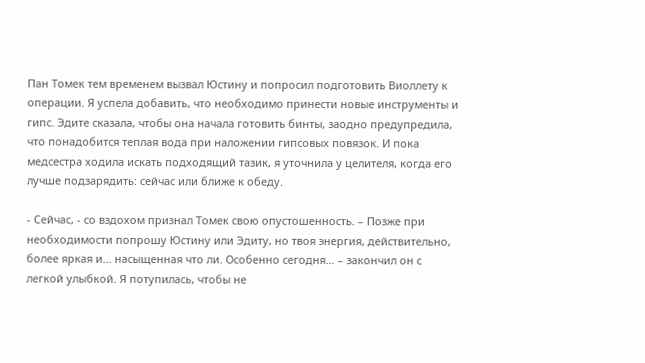Пан Томек тем временем вызвал Юстину и попросил подготовить Виоллету к операции. Я успела добавить, что необходимо принести новые инструменты и гипс. Эдите сказала, чтобы она начала готовить бинты, заодно предупредила, что понадобится теплая вода при наложении гипсовых повязок. И пока медсестра ходила искать подходящий тазик, я уточнила у целителя, когда его лучше подзарядить: сейчас или ближе к обеду.

- Сейчас, - со вздохом признал Томек свою опустошенность. – Позже при необходимости попрошу Юстину или Эдиту, но твоя энергия, действительно, более яркая и... насыщенная что ли. Особенно сегодня... – закончил он с легкой улыбкой. Я потупилась, чтобы не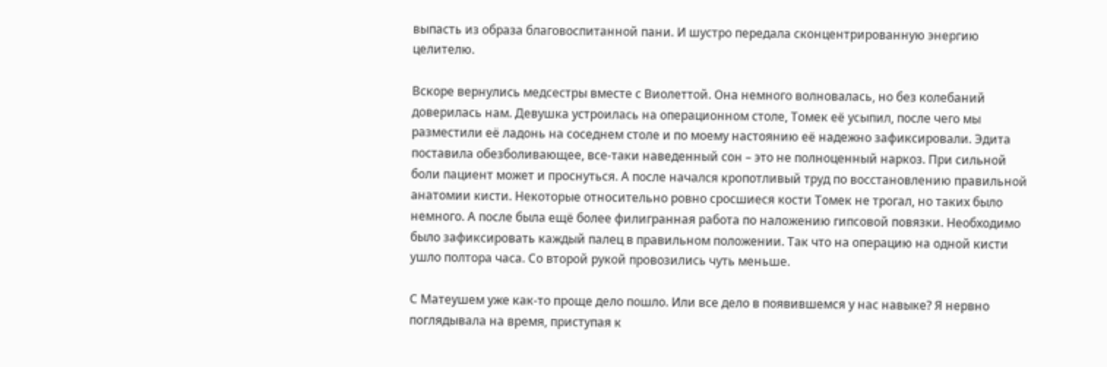выпасть из образа благовоспитанной пани. И шустро передала сконцентрированную энергию целителю.

Вскоре вернулись медсестры вместе с Виолеттой. Она немного волновалась, но без колебаний доверилась нам. Девушка устроилась на операционном столе, Томек её усыпил, после чего мы разместили её ладонь на соседнем столе и по моему настоянию её надежно зафиксировали. Эдита поставила обезболивающее, все-таки наведенный сон – это не полноценный наркоз. При сильной боли пациент может и проснуться. А после начался кропотливый труд по восстановлению правильной анатомии кисти. Некоторые относительно ровно сросшиеся кости Томек не трогал, но таких было немного. А после была ещё более филигранная работа по наложению гипсовой повязки. Необходимо было зафиксировать каждый палец в правильном положении. Так что на операцию на одной кисти ушло полтора часа. Со второй рукой провозились чуть меньше.

С Матеушем уже как-то проще дело пошло. Или все дело в появившемся у нас навыке? Я нервно поглядывала на время, приступая к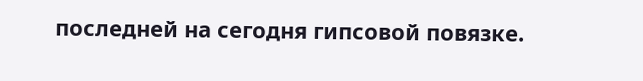последней на сегодня гипсовой повязке.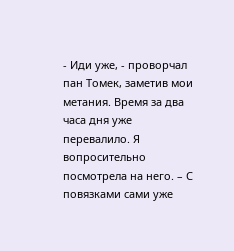- Иди уже, - проворчал пан Томек, заметив мои метания. Время за два часа дня уже перевалило. Я вопросительно посмотрела на него. – С повязками сами уже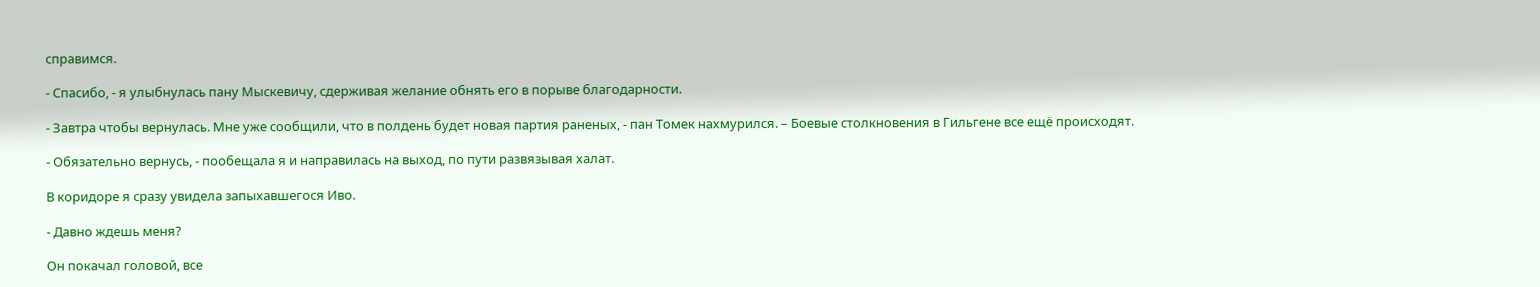справимся.

- Спасибо, - я улыбнулась пану Мыскевичу, сдерживая желание обнять его в порыве благодарности.

- Завтра чтобы вернулась. Мне уже сообщили, что в полдень будет новая партия раненых, - пан Томек нахмурился. – Боевые столкновения в Гильгене все ещё происходят.

- Обязательно вернусь, - пообещала я и направилась на выход, по пути развязывая халат.

В коридоре я сразу увидела запыхавшегося Иво.

- Давно ждешь меня?

Он покачал головой, все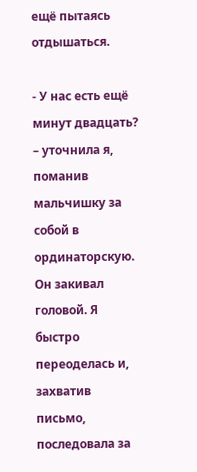ещё пытаясь отдышаться.

- У нас есть ещё минут двадцать? – уточнила я, поманив мальчишку за собой в ординаторскую. Он закивал головой. Я быстро переоделась и, захватив письмо, последовала за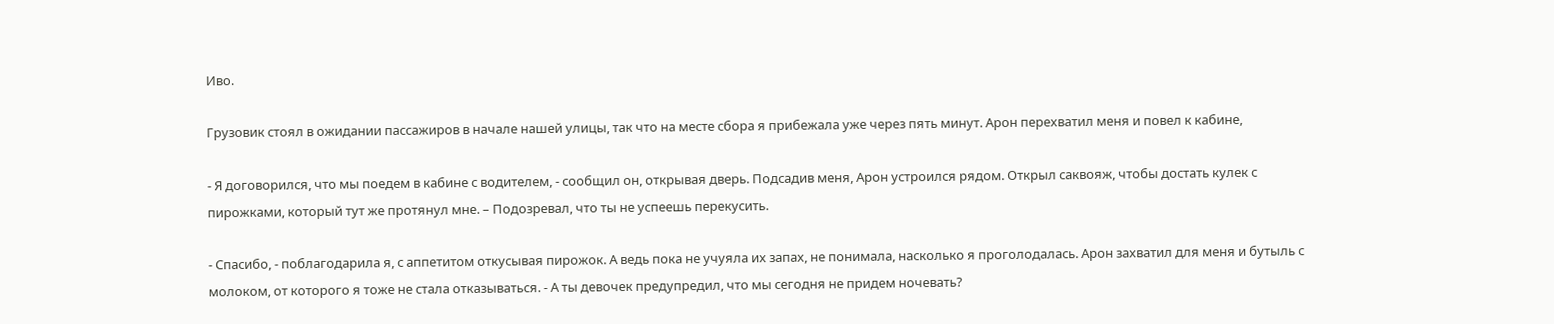Иво.

Грузовик стоял в ожидании пассажиров в начале нашей улицы, так что на месте сбора я прибежала уже через пять минут. Арон перехватил меня и повел к кабине,

- Я договорился, что мы поедем в кабине с водителем, - сообщил он, открывая дверь. Подсадив меня, Арон устроился рядом. Открыл саквояж, чтобы достать кулек с пирожками, который тут же протянул мне. – Подозревал, что ты не успеешь перекусить.

- Спасибо, - поблагодарила я, с аппетитом откусывая пирожок. А ведь пока не учуяла их запах, не понимала, насколько я проголодалась. Арон захватил для меня и бутыль с молоком, от которого я тоже не стала отказываться. - А ты девочек предупредил, что мы сегодня не придем ночевать?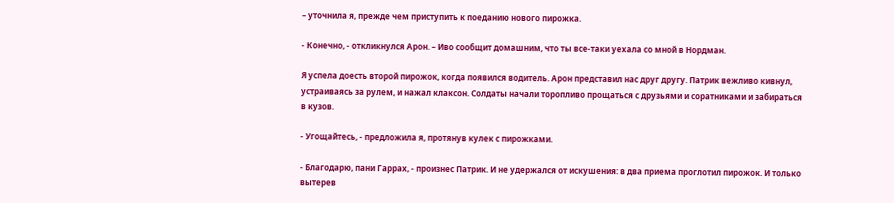– уточнила я, прежде чем приступить к поеданию нового пирожка.

- Конечно, - откликнулся Арон. – Иво сообщит домашним, что ты все-таки уехала со мной в Нордман.

Я успела доесть второй пирожок, когда появился водитель. Арон представил нас друг другу. Патрик вежливо кивнул, устраиваясь за рулем, и нажал клаксон. Солдаты начали торопливо прощаться с друзьями и соратниками и забираться в кузов.

- Угощайтесь, - предложила я, протянув кулек с пирожками.

- Благодарю, пани Гаррах, - произнес Патрик. И не удержался от искушения: в два приема проглотил пирожок. И только вытерев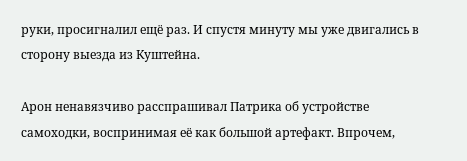руки, просигналил ещё раз. И спустя минуту мы уже двигались в сторону выезда из Куштейна.

Арон ненавязчиво расспрашивал Патрика об устройстве самоходки, воспринимая её как большой артефакт. Впрочем,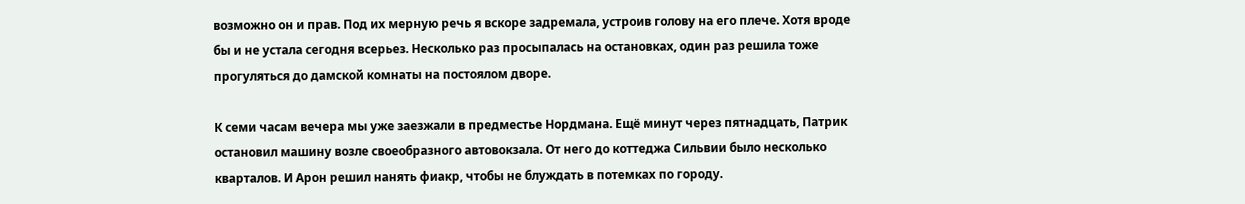возможно он и прав. Под их мерную речь я вскоре задремала, устроив голову на его плече. Хотя вроде бы и не устала сегодня всерьез. Несколько раз просыпалась на остановках, один раз решила тоже прогуляться до дамской комнаты на постоялом дворе.

К семи часам вечера мы уже заезжали в предместье Нордмана. Ещё минут через пятнадцать, Патрик остановил машину возле своеобразного автовокзала. От него до коттеджа Сильвии было несколько кварталов. И Арон решил нанять фиакр, чтобы не блуждать в потемках по городу.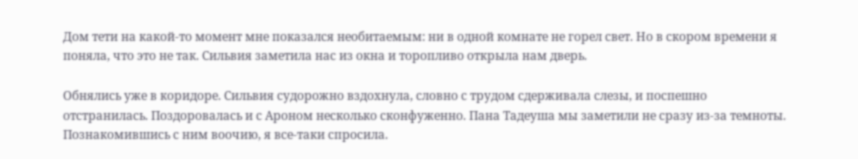Дом тети на какой-то момент мне показался необитаемым: ни в одной комнате не горел свет. Но в скором времени я поняла, что это не так. Сильвия заметила нас из окна и торопливо открыла нам дверь.

Обнялись уже в коридоре. Сильвия судорожно вздохнула, словно с трудом сдерживала слезы, и поспешно отстранилась. Поздоровалась и с Ароном несколько сконфуженно. Пана Тадеуша мы заметили не сразу из-за темноты. Познакомившись с ним воочию, я все-таки спросила.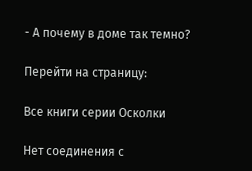- А почему в доме так темно?

Перейти на страницу:

Все книги серии Осколки

Нет соединения с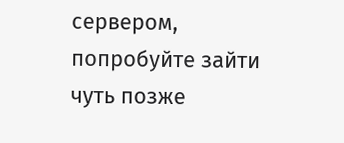сервером, попробуйте зайти чуть позже